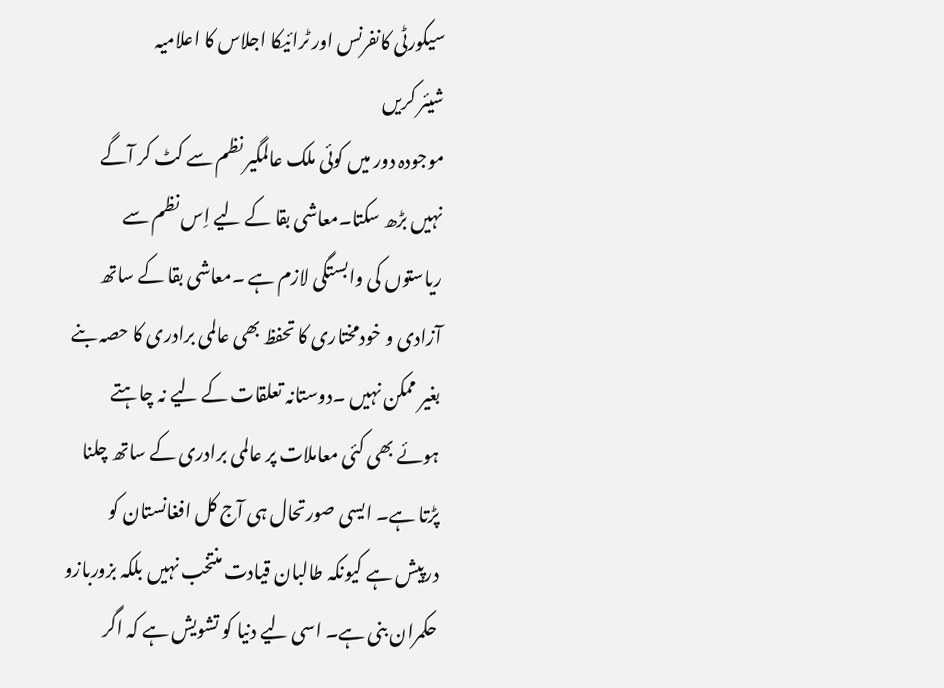سیکورٹی کانفرنس اور ٹرائیکا اجلاس کا اعلامیہ
شیئر کریں
موجودہ دور میں کوئی ملک عالمگیر نظم سے کٹ کر آگے نہیں بڑھ سکتا۔معاشی بقا کے لیے اِس نظم سے ریاستوں کی وابستگی لازم ہے ۔معاشی بقا کے ساتھ آزادی و خودمختاری کا تحفظ بھی عالمی برادری کا حصہ بنے بغیر ممکن نہیں ۔دوستانہ تعلقات کے لیے نہ چاہتے ہوئے بھی کئی معاملات پر عالمی برادری کے ساتھ چلنا پڑتا ہے۔ ایسی صورتحال ہی آج کل افغانستان کو درپیش ہے کیونکہ طالبان قیادت منتخب نہیں بلکہ بزوربازو حکمران بنی ہے۔ اسی لیے دنیا کو تشویش ہے کہ اگر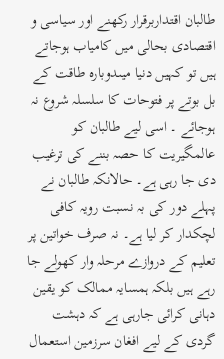طالبان اقتداربرقرار رکھنے اور سیاسی و اقتصادی بحالی میں کامیاب ہوجاتے ہیں تو کہیں دنیا میںدوبارہ طاقت کے بل بوتے پر فتوحات کا سلسلہ شروع نہ ہوجائے ۔ اسی لیے طالبان کو عالمگیریت کا حصہ بننے کی ترغیب دی جا رہی ہے۔ حالانکہ طالبان نے پہلے دور کی بہ نسبت رویہ کافی لچکدار کر لیا ہے۔ نہ صرف خواتین پر تعلیم کے دروازے مرحلہ وار کھولے جا رہے ہیں بلکہ ہمسایہ ممالک کو یقین دہانی کرائی جارہی ہے کہ دہشت گردی کے لیے افغان سرزمین استعمال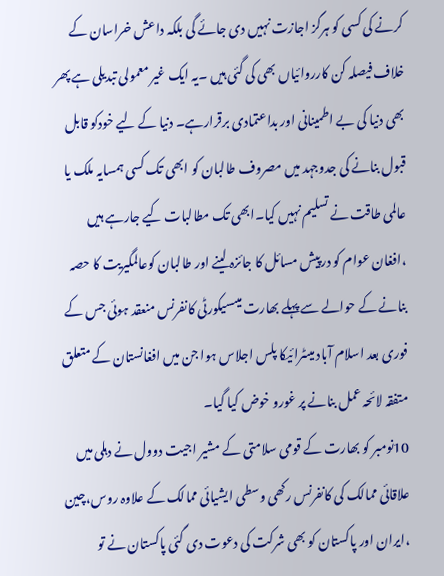کرنے کی کسی کو ہرگز اجازت نہیں دی جائے گی بلکہ داعش خراسان کے خلاف فیصلہ کن کارروائیاں بھی کی گئی ہیں ۔یہ ایک غیر معمولی تبدیلی ہے پھر بھی دنیا کی بے اطمینانی اور بداعتمادی برقرارہے۔ دنیا کے لیے خودکو قابل قبول بنانے کی جدوجہد میں مصروف طالبان کو ابھی تک کسی ہمسایہ ملک یا عالمی طاقت نے تسلیم نہیں کیا۔ابھی تک مطالبات کیے جارہے ہیں ،افغان عوام کو درپیش مسائل کا جائزہ لینے اور طالبان کوعالمگیریت کا حصہ بنانے کے حوالے سے پہلے بھارت میںسیکورٹی کانفرنس منعقد ہوئی جس کے فوری بعد اسلام آباد میںٹرائیکا پلس اجلاس ہوا جن میں افغانستان کے متعلق متفقہ لائحہ عمل بنانے پر غورو خوض کیا گیا۔
10نومبر کو بھارت کے قومی سلامتی کے مشیر اجیت دوول نے دہلی میں علاقائی ممالک کی کانفرنس رکھی وسطی ایشیائی ممالک کے علاوہ روس،چین ،ایران اور پاکستان کو بھی شرکت کی دعوت دی گئی پاکستان نے تو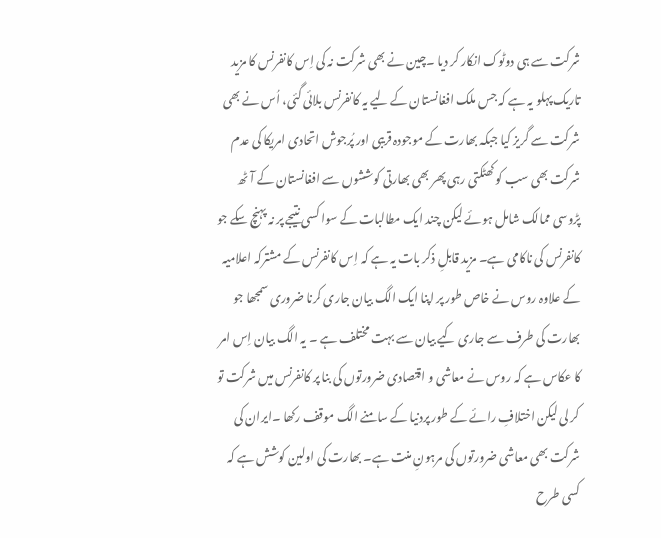شرکت سے ہی دوٹوک انکار کر دیا ۔چین نے بھی شرکت نہ کی اِس کانفرنس کا مزید تاریک پہلو یہ ہے کہ جس ملک افغانستان کے لیے یہ کانفرنس بلائی گئی، اُس نے بھی شرکت سے گریز کیا جبکہ بھارت کے موجودہ قریبی اور پُرجوش اتحادی امریکا کی عدم شرکت بھی سب کو کھٹکتی رہی پھر بھی بھارتی کوششوں سے افغانستان کے آٹھ پڑوسی ممالک شامل ہوئے لیکن چند ایک مطالبات کے سوا کسی نتیجے پر نہ پہنچ سکے جو کانفرنس کی ناکامی ہے۔ مزید قابلِ ذکر بات یہ ہے کہ اِس کانفرنس کے مشترکہ اعلامیہ کے علاوہ روس نے خاص طور پر اپنا ایک الگ بیان جاری کرنا ضروری سمجھا جو بھارت کی طرف سے جاری کیے بیان سے بہت مختلف ہے ۔ یہ الگ بیان اِس امر کا عکاس ہے کہ روس نے معاشی و اقتصادی ضرورتوں کی بنا پر کانفرنس میں شرکت تو کر لی لیکن اختلافِ رائے کے طور پردنیا کے سامنے الگ موقف رکھا ۔ایران کی شرکت بھی معاشی ضرورتوں کی مرہونِ منت ہے۔ بھارت کی اولین کوشش ہے کہ کسی طرح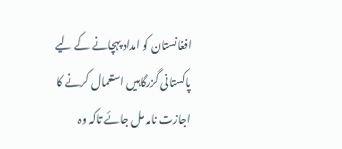افغانستان کو امداد پہچانے کے لیے پاکستانی گزرگاہیں استعمال کرنے کا اجازت نامہ مل جائے تاکہ وہ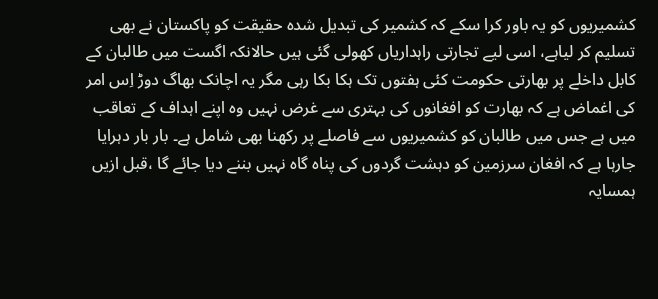کشمیریوں کو یہ باور کرا سکے کہ کشمیر کی تبدیل شدہ حقیقت کو پاکستان نے بھی تسلیم کر لیاہے، اسی لیے تجارتی راہداریاں کھولی گئی ہیں حالانکہ اگست میں طالبان کے کابل داخلے پر بھارتی حکومت کئی ہفتوں تک ہکا بکا رہی مگر یہ اچانک بھاگ دوڑ اِس امر کی اغماض ہے کہ بھارت کو افغانوں کی بہتری سے غرض نہیں وہ اپنے اہداف کے تعاقب میں ہے جس میں طالبان کو کشمیریوں سے فاصلے پر رکھنا بھی شامل ہے۔ بار بار دہرایا جارہا ہے کہ افغان سرزمین کو دہشت گردوں کی پناہ گاہ نہیں بننے دیا جائے گا ،قبل ازیں ہمسایہ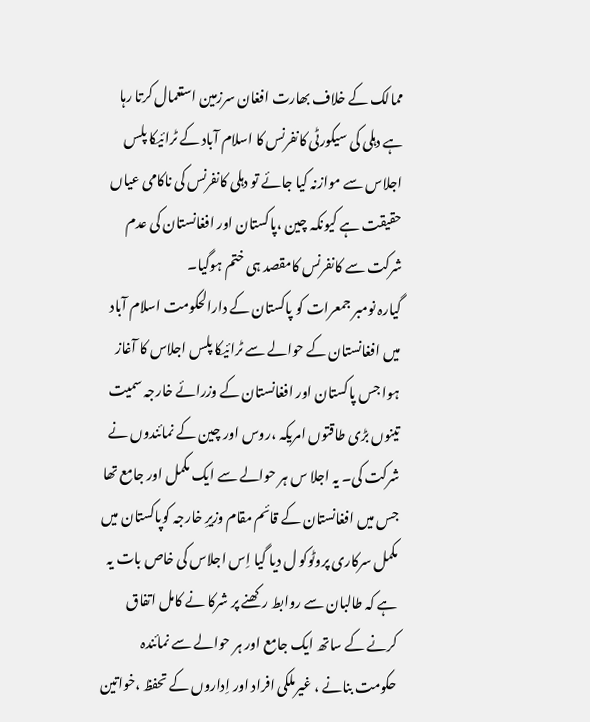ممالک کے خلاف بھارت افغان سرزمین استعمال کرتا رہا ہے دہلی کی سیکورٹی کانفرنس کا اسلام آباد کے ٹرائیکا پلس اجلاس سے موازنہ کیا جائے تو دہلی کانفرنس کی ناکامی عیاں حقیقت ہے کیونکہ چین ،پاکستان اور افغانستان کی عدم شرکت سے کانفرنس کامقصد ہی ختم ہوگیا۔
گیارہ نومبر جمعرات کو پاکستان کے دارالحکومت اسلام آباد میں افغانستان کے حوالے سے ٹرائیکا پلس اجلاس کا آغاز ہوا جس پاکستان اور افغانستان کے وزرائے خارجہ سمیت تینوں بڑی طاقتوں امریکہ ،روس اور چین کے نمائندوں نے شرکت کی۔ یہ اجلا س ہر حوالے سے ایک مکمل اور جامع تھا جس میں افغانستان کے قائم مقام وزیرِ خارجہ کوپاکستان میں مکمل سرکاری پروٹوکو ل دیا گیا اِس اجلاس کی خاص بات یہ ہے کہ طالبان سے روابط رکھنے پر شرکا نے کامل اتفاق کرنے کے ساتھ ایک جامع اور ہر حوالے سے نمائندہ حکومت بنانے ، غیرملکی افراد اور اِداروں کے تحفظ ،خواتین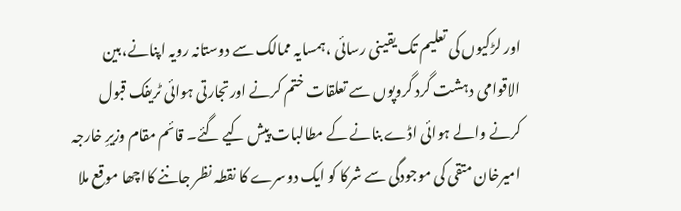اور لڑکیوں کی تعلیم تک یقینی رسائی ،ہمسایہ ممالک سے دوستانہ رویہ اپنانے،بین الاقوامی دہشت گرد گروپوں سے تعلقات ختم کرنے اورتجارتی ہوائی ٹریفک قبول کرنے والے ہوائی اڈے بنانے کے مطالبات پیش کیے گئے۔ قائم مقام وزیرِ خارجہ امیرخان متقی کی موجودگی سے شرکا کو ایک دوسرے کا نقطہ نظر جاننے کااچھا موقع ملا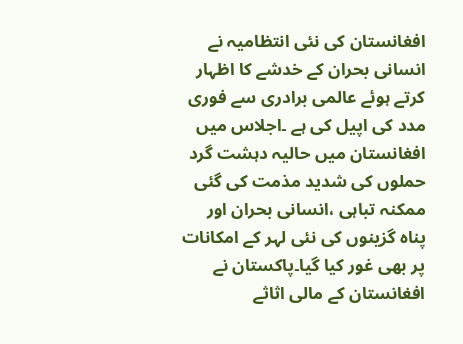افغانستان کی نئی انتظامیہ نے انسانی بحران کے خدشے کا اظہار کرتے ہوئے عالمی برادری سے فوری مدد کی اپیل کی ہے ۔اجلاس میں افغانستان میں حالیہ دہشت گرد حملوں کی شدید مذمت کی گئی ممکنہ تباہی ،انسانی بحران اور پناہ گزینوں کی نئی لہر کے امکانات پر بھی غور کیا گیا۔پاکستان نے افغانستان کے مالی اثاثے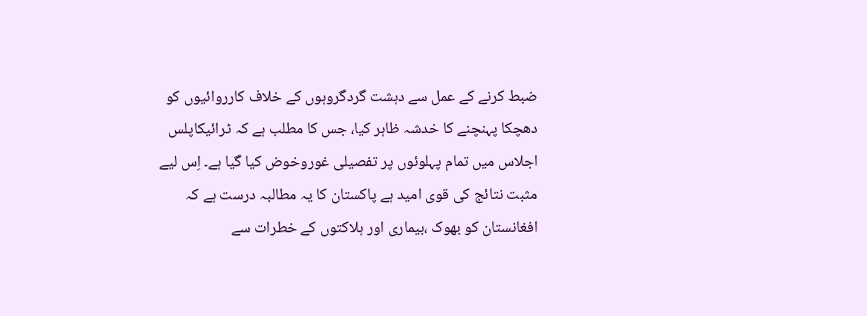ضبط کرنے کے عمل سے دہشت گردگروہوں کے خلاف کارروائیوں کو دھچکا پہنچنے کا خدشہ ظاہر کیا، جس کا مطلب ہے کہ ٹرائیکاپلس اجلاس میں تمام پہلوئوں پر تفصیلی غوروخوض کیا گیا ہے۔ اِس لیے مثبت نتائج کی قوی امید ہے پاکستان کا یہ مطالبہ درست ہے کہ افغانستان کو بھوک ،بیماری اور ہلاکتوں کے خطرات سے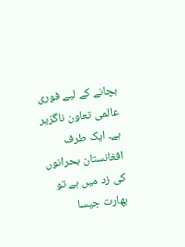بچانے کے لیے فوری عالمی تعاون ناگزیر ہے۔ ایک طرف افغانستان بحرانوں کی زد میں ہے تو بھارت جیسا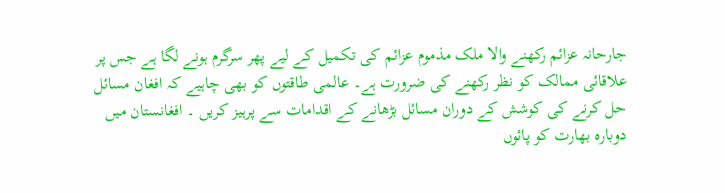جارحانہ عزائم رکھنے والا ملک مذموم عزائم کی تکمیل کے لیے پھر سرگرم ہونے لگا ہے جس پر علاقائی ممالک کو نظر رکھنے کی ضرورت ہے۔ عالمی طاقتوں کو بھی چاہیے کہ افغان مسائل حل کرنے کی کوشش کے دوران مسائل بڑھانے کے اقدامات سے پرہیز کریں ۔ افغانستان میں دوبارہ بھارت کو پائوں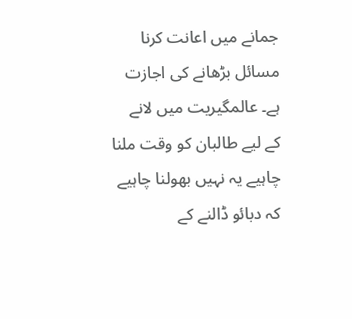جمانے میں اعانت کرنا مسائل بڑھانے کی اجازت ہے۔ عالمگیریت میں لانے کے لیے طالبان کو وقت ملنا چاہیے یہ نہیں بھولنا چاہیے کہ دبائو ڈالنے کے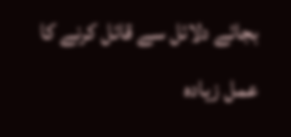بجائے دلائل سے قائل کرنے کا عمل زیادہ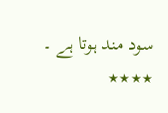سود مند ہوتا ہے ۔
٭٭٭٭